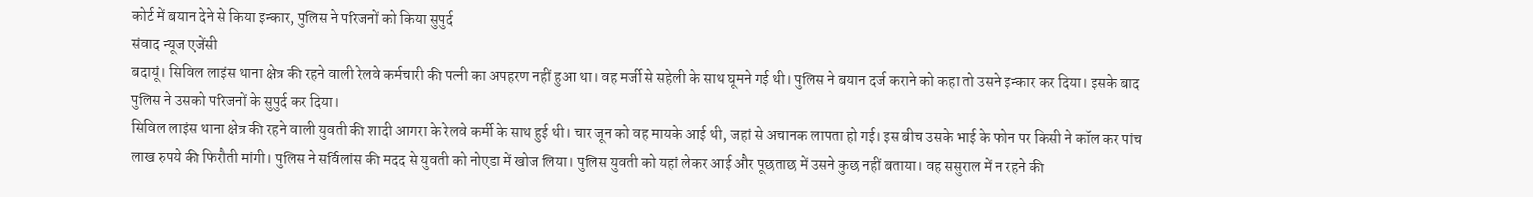कोर्ट में बयान देने से किया इन्कार, पुलिस ने परिजनों को किया सुपुर्द
संवाद न्यूज एजेंसी
बदायूं। सिविल लाइंस थाना क्षेत्र की रहने वाली रेलवे कर्मचारी की पत्नी का अपहरण नहीं हुआ था। वह मर्जी से सहेली के साथ घूमने गई थी। पुलिस ने बयान दर्ज कराने को कहा तो उसने इन्कार कर दिया। इसके बाद पुलिस ने उसको परिजनों के सुपुर्द कर दिया।
सिविल लाइंस थाना क्षेत्र की रहने वाली युवती की शादी आगरा के रेलवे कर्मी के साथ हुई थी। चार जून को वह मायके आई थी, जहां से अचानक लापता हो गई। इस बीच उसके भाई के फोन पर किसी ने कॉल कर पांच लाख रुपये की फिरौती मांगी। पुलिस ने सर्विलांस की मदद से युवती को नोएडा में खोज लिया। पुलिस युवती को यहां लेकर आई और पूछताछ में उसने कुछ नहीं बताया। वह ससुराल में न रहने की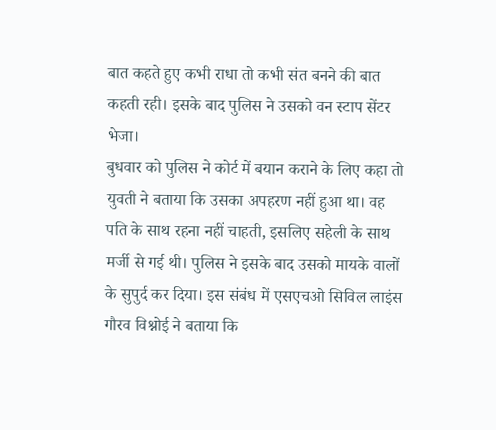बात कहते हुए कभी राधा तो कभी संत बनने की बात कहती रही। इसके बाद पुलिस ने उसको वन स्टाप सेंटर भेजा।
बुधवार को पुलिस ने कोर्ट में बयान कराने के लिए कहा तो युवती ने बताया कि उसका अपहरण नहीं हुआ था। वह पति के साथ रहना नहीं चाहती, इसलिए सहेली के साथ मर्जी से गई थी। पुलिस ने इसके बाद उसको मायके वालों के सुपुर्द कर दिया। इस संबंध में एसएचओ सिविल लाइंस गौरव विश्नोई ने बताया कि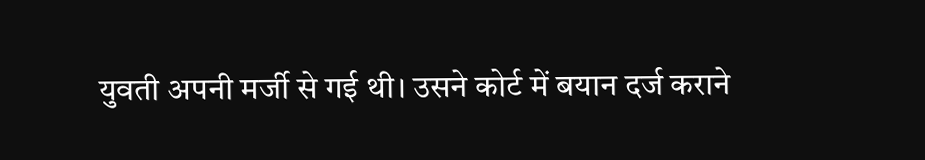युवती अपनी मर्जी से गई थी। उसने कोर्ट में बयान दर्ज कराने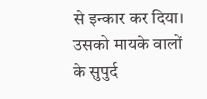से इन्कार कर दिया। उसको मायके वालों के सुपुर्द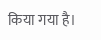किया गया है।